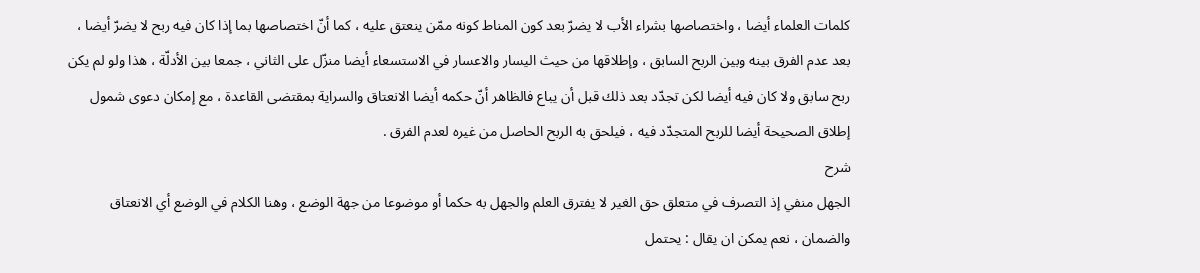كلمات العلماء أيضا ، واختصاصها بشراء الأب لا يضرّ بعد كون المناط كونه ممّن ينعتق عليه ، كما أنّ اختصاصها بما إذا كان فيه ربح لا يضرّ أيضا ، بعد عدم الفرق بينه وبين الربح السابق ، وإطلاقها من حيث اليسار والاعسار في الاستسعاء أيضا منزّل على الثاني ، جمعا بين الأدلّة ، هذا ولو لم يكن ربح سابق ولا كان فيه أيضا لكن تجدّد بعد ذلك قبل أن يباع فالظاهر أنّ حكمه أيضا الانعتاق والسراية بمقتضى القاعدة ، مع إمكان دعوى شمول إطلاق الصحيحة أيضا للربح المتجدّد فيه ، فيلحق به الربح الحاصل من غيره لعدم الفرق .
شرح
الجهل منفي إذ التصرف في متعلق حق الغير لا يفترق العلم والجهل به حكما أو موضوعا من جهة الوضع ، وهنا الكلام في الوضع أي الانعتاق والضمان ، نعم يمكن ان يقال : يحتمل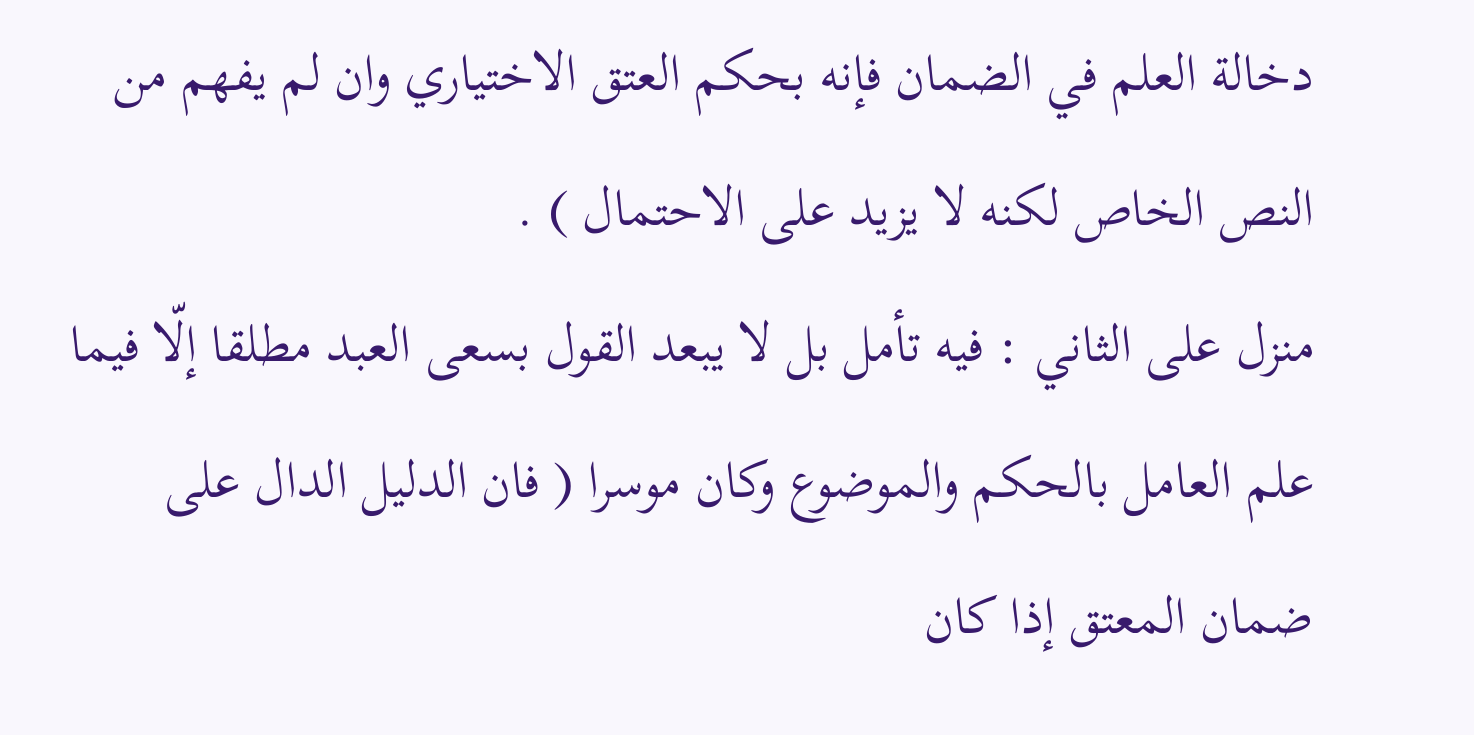دخالة العلم في الضمان فإنه بحكم العتق الاختياري وان لم يفهم من النص الخاص لكنه لا يزيد على الاحتمال ) .
منزل على الثاني : فيه تأمل بل لا يبعد القول بسعى العبد مطلقا إلّا فيما علم العامل بالحكم والموضوع وكان موسرا ( فان الدليل الدال على ضمان المعتق إذا كان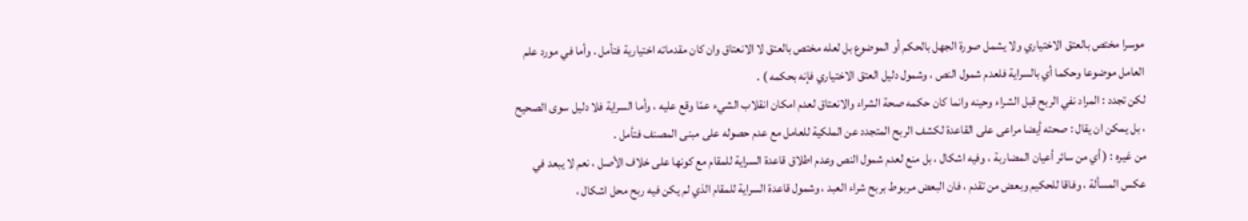موسرا مختص بالعتق الاختياري ولا يشمل صورة الجهل بالحكم أو الموضوع بل لعله مختص بالعتق لا الانعتاق وان كان مقدماته اختيارية فتأمل . وأما في مورد علم العامل موضوعا وحكما أي بالسراية فلعدم شمول النص ، وشمول دليل العتق الاختياري فإنه بحكمه ) .
لكن تجدد : المراد نفي الربح قبل الشراء وحينه وانما كان حكمه صحة الشراء والانعتاق لعدم امكان انقلاب الشيء عمّا وقع عليه ، وأما السراية فلا دليل سوى الصحيح ، بل يمكن ان يقال : صحته أيضا مراعى على القاعدة لكشف الربح المتجدد عن الملكية للعامل مع عدم حصوله على مبنى المصنف فتأمل .
من غيره : ( أي من سائر أعيان المضاربة ، وفيه اشكال ، بل منع لعدم شمول النص وعدم اطلاق قاعدة السراية للمقام مع كونها على خلاف الأصل ، نعم لا يبعد في عكس المسألة ، وفاقا للحكيم وبعض من تقدم ، فان البعض مربوط بربح شراء العبد ، وشمول قاعدة السراية للمقام الذي لم يكن فيه ربح محل اشكال ،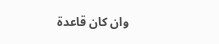وان كان قاعدة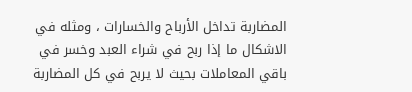المضاربة تداخل الأرباح والخسارات ، ومثله في الاشكال ما إذا ربح في شراء العبد وخسر في باقي المعاملات بحيث لا يربح في كل المضاربة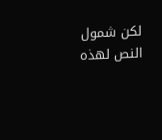لكن شمول النص لهذه